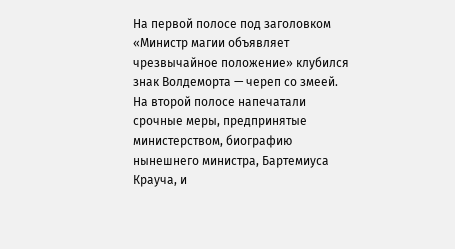На первой полосе под заголовком «Министр магии объявляет чрезвычайное положение» клубился знак Волдеморта — череп со змеей. На второй полосе напечатали срочные меры, предпринятые министерством, биографию нынешнего министра, Бартемиуса Крауча, и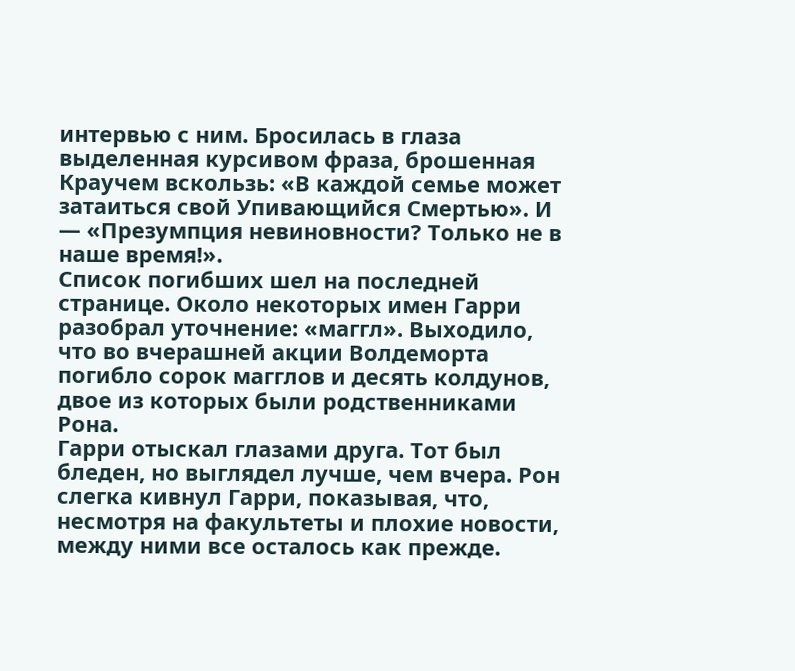интервью с ним. Бросилась в глаза выделенная курсивом фраза, брошенная Краучем вскользь: «В каждой семье может затаиться свой Упивающийся Смертью». И — «Презумпция невиновности? Только не в наше время!».
Список погибших шел на последней странице. Около некоторых имен Гарри разобрал уточнение: «маггл». Выходило, что во вчерашней акции Волдеморта погибло сорок магглов и десять колдунов, двое из которых были родственниками Рона.
Гарри отыскал глазами друга. Тот был бледен, но выглядел лучше, чем вчера. Рон слегка кивнул Гарри, показывая, что, несмотря на факультеты и плохие новости, между ними все осталось как прежде.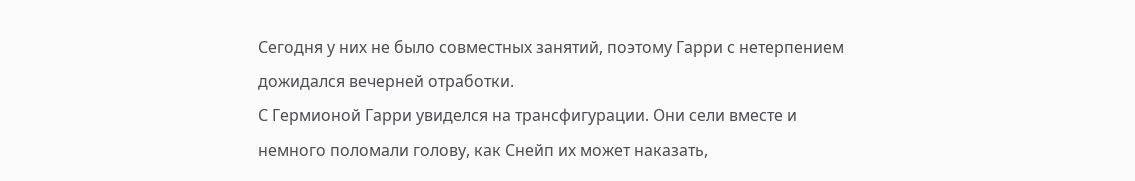Сегодня у них не было совместных занятий, поэтому Гарри с нетерпением дожидался вечерней отработки.
С Гермионой Гарри увиделся на трансфигурации. Они сели вместе и немного поломали голову, как Снейп их может наказать,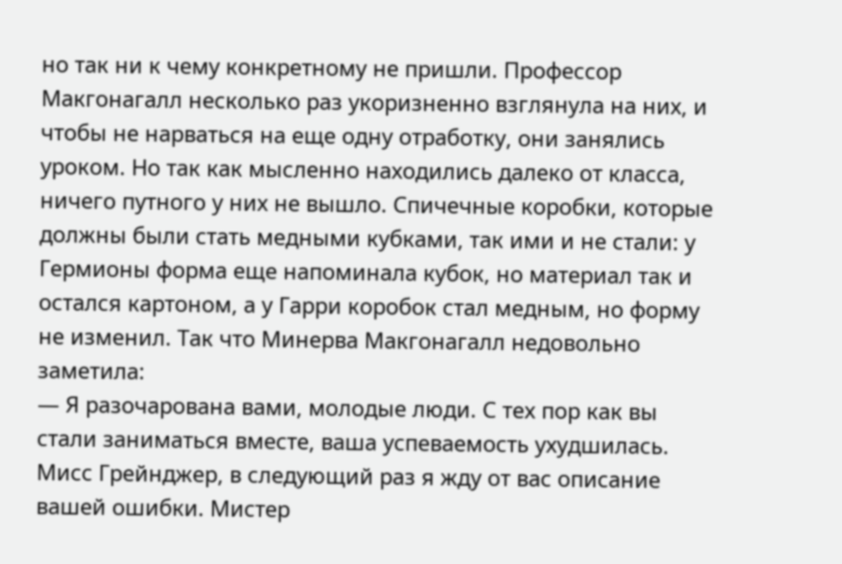но так ни к чему конкретному не пришли. Профессор Макгонагалл несколько раз укоризненно взглянула на них, и чтобы не нарваться на еще одну отработку, они занялись уроком. Но так как мысленно находились далеко от класса, ничего путного у них не вышло. Спичечные коробки, которые должны были стать медными кубками, так ими и не стали: у Гермионы форма еще напоминала кубок, но материал так и остался картоном, а у Гарри коробок стал медным, но форму не изменил. Так что Минерва Макгонагалл недовольно заметила:
— Я разочарована вами, молодые люди. С тех пор как вы стали заниматься вместе, ваша успеваемость ухудшилась. Мисс Грейнджер, в следующий раз я жду от вас описание вашей ошибки. Мистер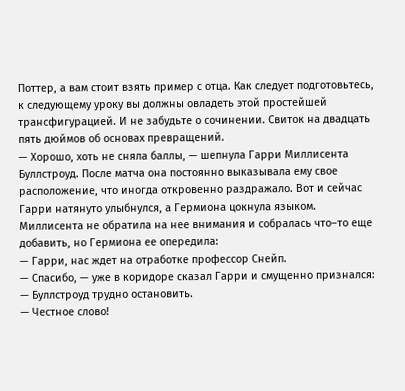Поттер, а вам стоит взять пример с отца. Как следует подготовьтесь, к следующему уроку вы должны овладеть этой простейшей трансфигурацией. И не забудьте о сочинении. Свиток на двадцать пять дюймов об основах превращений.
— Хорошо, хоть не сняла баллы, — шепнула Гарри Миллисента Буллстроуд. После матча она постоянно выказывала ему свое расположение, что иногда откровенно раздражало. Вот и сейчас Гарри натянуто улыбнулся, а Гермиона цокнула языком.
Миллисента не обратила на нее внимания и собралась что–то еще добавить, но Гермиона ее опередила:
— Гарри, нас ждет на отработке профессор Снейп.
— Спасибо, — уже в коридоре сказал Гарри и смущенно признался: — Буллстроуд трудно остановить.
— Честное слово!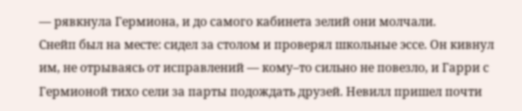— рявкнула Гермиона, и до самого кабинета зелий они молчали.
Снейп был на месте: сидел за столом и проверял школьные эссе. Он кивнул им, не отрываясь от исправлений — кому–то сильно не повезло, и Гарри с Гермионой тихо сели за парты подождать друзей. Невилл пришел почти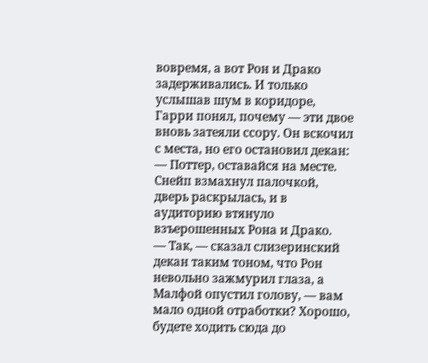вовремя, а вот Рон и Драко задерживались. И только услышав шум в коридоре, Гарри понял, почему — эти двое вновь затеяли ссору. Он вскочил с места, но его остановил декан:
— Поттер, оставайся на месте.
Снейп взмахнул палочкой, дверь раскрылась, и в аудиторию втянуло взъерошенных Рона и Драко.
— Так, — сказал слизеринский декан таким тоном, что Рон невольно зажмурил глаза, а Малфой опустил голову, — вам мало одной отработки? Хорошо, будете ходить сюда до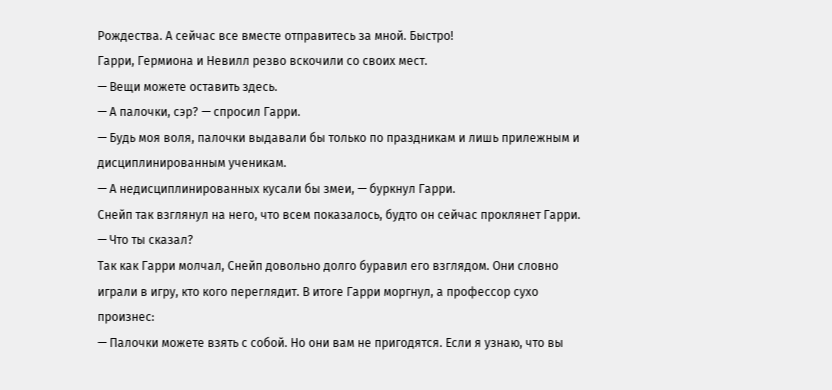Рождества. А сейчас все вместе отправитесь за мной. Быстро!
Гарри, Гермиона и Невилл резво вскочили со своих мест.
— Вещи можете оставить здесь.
— А палочки, сэр? — спросил Гарри.
— Будь моя воля, палочки выдавали бы только по праздникам и лишь прилежным и дисциплинированным ученикам.
— А недисциплинированных кусали бы змеи, — буркнул Гарри.
Снейп так взглянул на него, что всем показалось, будто он сейчас проклянет Гарри.
— Что ты сказал?
Так как Гарри молчал, Снейп довольно долго буравил его взглядом. Они словно играли в игру, кто кого переглядит. В итоге Гарри моргнул, а профессор сухо произнес:
— Палочки можете взять с собой. Но они вам не пригодятся. Если я узнаю, что вы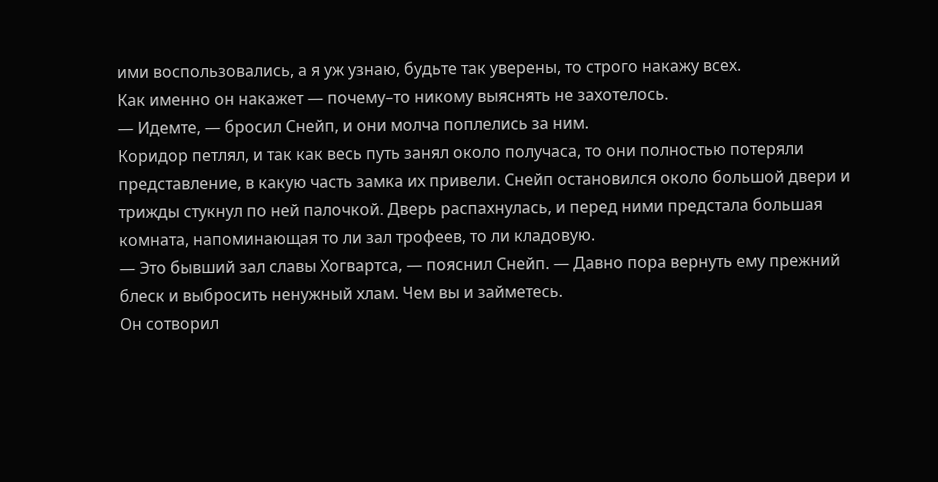ими воспользовались, а я уж узнаю, будьте так уверены, то строго накажу всех.
Как именно он накажет — почему–то никому выяснять не захотелось.
— Идемте, — бросил Снейп, и они молча поплелись за ним.
Коридор петлял, и так как весь путь занял около получаса, то они полностью потеряли представление, в какую часть замка их привели. Снейп остановился около большой двери и трижды стукнул по ней палочкой. Дверь распахнулась, и перед ними предстала большая комната, напоминающая то ли зал трофеев, то ли кладовую.
— Это бывший зал славы Хогвартса, — пояснил Снейп. — Давно пора вернуть ему прежний блеск и выбросить ненужный хлам. Чем вы и займетесь.
Он сотворил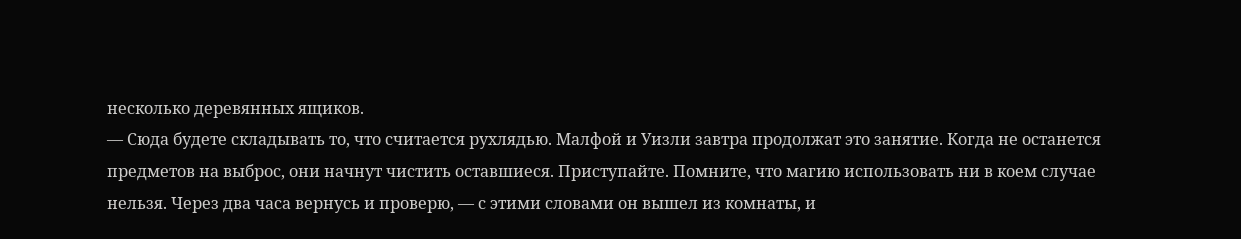несколько деревянных ящиков.
— Сюда будете складывать то, что считается рухлядью. Малфой и Уизли завтра продолжат это занятие. Когда не останется предметов на выброс, они начнут чистить оставшиеся. Приступайте. Помните, что магию использовать ни в коем случае нельзя. Через два часа вернусь и проверю, — с этими словами он вышел из комнаты, и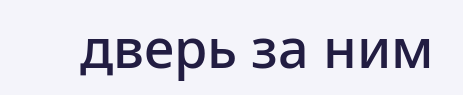дверь за ним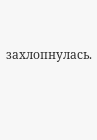захлопнулась.